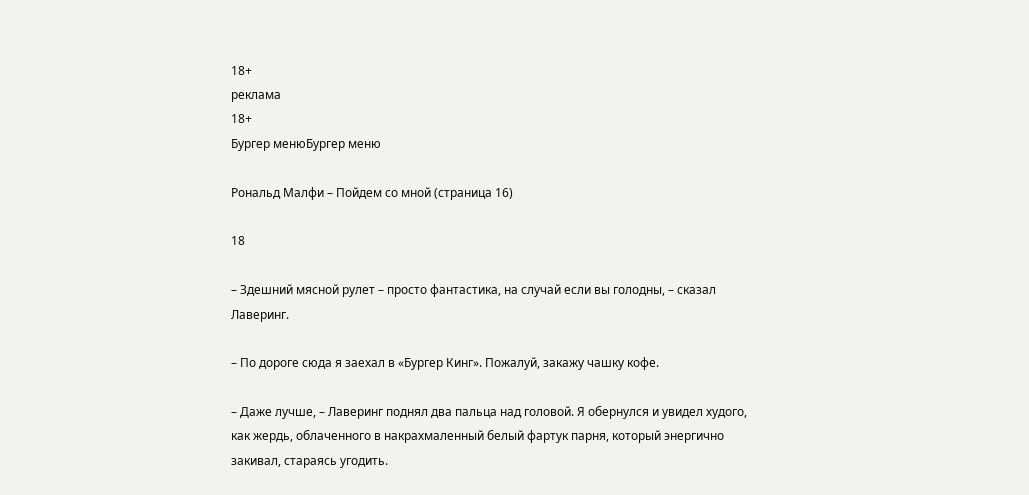18+
реклама
18+
Бургер менюБургер меню

Рональд Малфи – Пойдем со мной (страница 16)

18

– Здешний мясной рулет – просто фантастика, на случай если вы голодны, – сказал Лаверинг.

– По дороге сюда я заехал в «Бургер Кинг». Пожалуй, закажу чашку кофе.

– Даже лучше, – Лаверинг поднял два пальца над головой. Я обернулся и увидел худого, как жердь, облаченного в накрахмаленный белый фартук парня, который энергично закивал, стараясь угодить.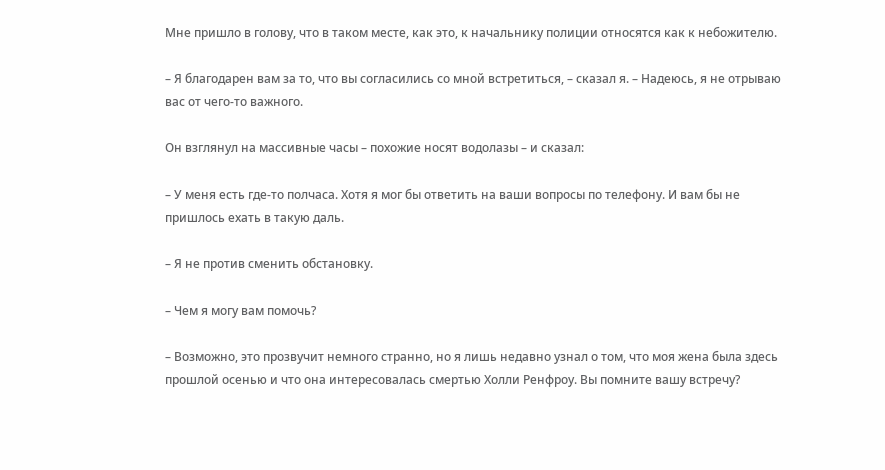Мне пришло в голову, что в таком месте, как это, к начальнику полиции относятся как к небожителю.

– Я благодарен вам за то, что вы согласились со мной встретиться, – сказал я. – Надеюсь, я не отрываю вас от чего-то важного.

Он взглянул на массивные часы – похожие носят водолазы – и сказал:

– У меня есть где-то полчаса. Хотя я мог бы ответить на ваши вопросы по телефону. И вам бы не пришлось ехать в такую даль.

– Я не против сменить обстановку.

– Чем я могу вам помочь?

– Возможно, это прозвучит немного странно, но я лишь недавно узнал о том, что моя жена была здесь прошлой осенью и что она интересовалась смертью Холли Ренфроу. Вы помните вашу встречу?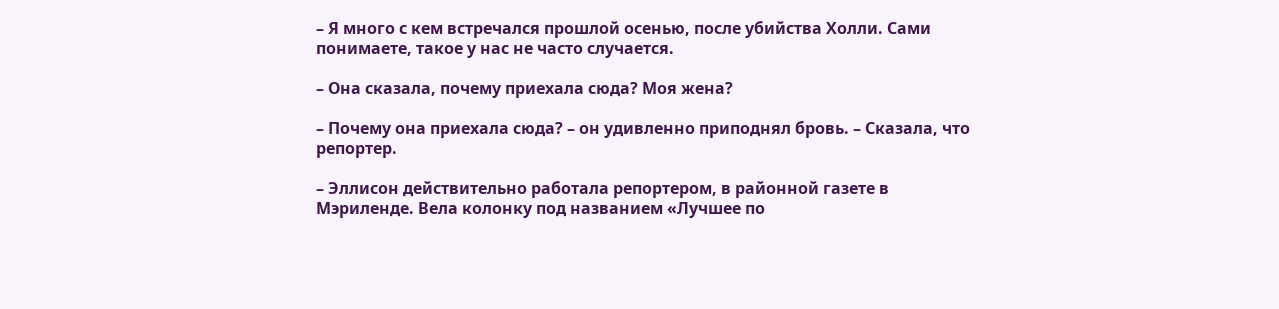– Я много с кем встречался прошлой осенью, после убийства Холли. Сами понимаете, такое у нас не часто случается.

– Она сказала, почему приехала сюда? Моя жена?

– Почему она приехала сюда? – он удивленно приподнял бровь. – Сказала, что репортер.

– Эллисон действительно работала репортером, в районной газете в Мэриленде. Вела колонку под названием «Лучшее по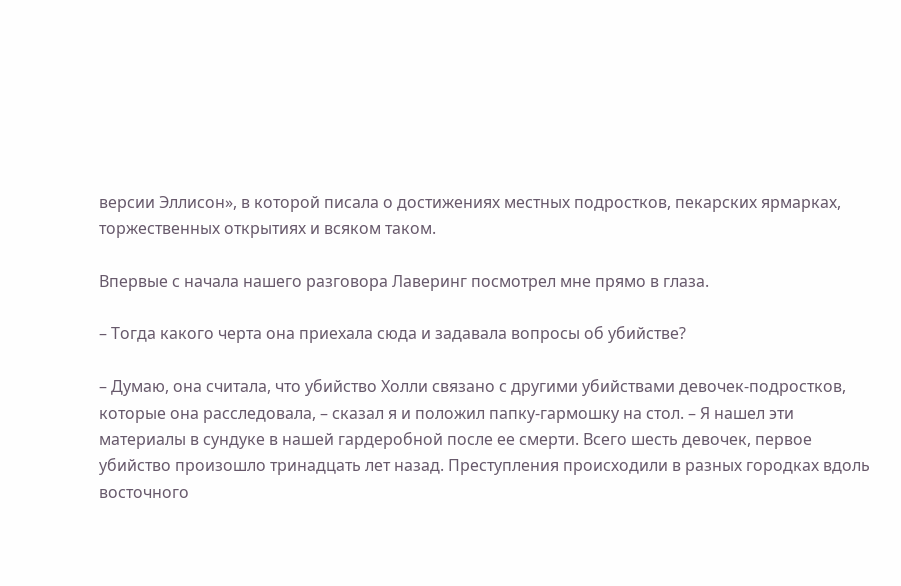версии Эллисон», в которой писала о достижениях местных подростков, пекарских ярмарках, торжественных открытиях и всяком таком.

Впервые с начала нашего разговора Лаверинг посмотрел мне прямо в глаза.

– Тогда какого черта она приехала сюда и задавала вопросы об убийстве?

– Думаю, она считала, что убийство Холли связано с другими убийствами девочек-подростков, которые она расследовала, – сказал я и положил папку-гармошку на стол. – Я нашел эти материалы в сундуке в нашей гардеробной после ее смерти. Всего шесть девочек, первое убийство произошло тринадцать лет назад. Преступления происходили в разных городках вдоль восточного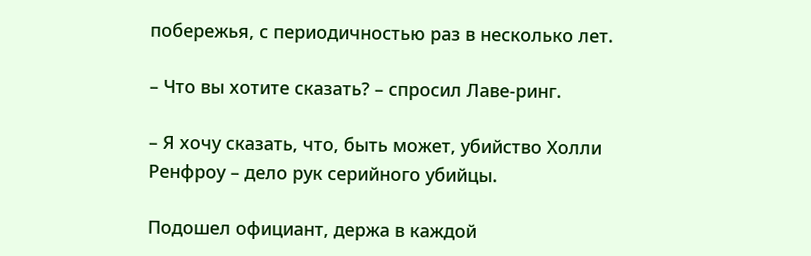побережья, с периодичностью раз в несколько лет.

– Что вы хотите сказать? – спросил Лаве-ринг.

– Я хочу сказать, что, быть может, убийство Холли Ренфроу – дело рук серийного убийцы.

Подошел официант, держа в каждой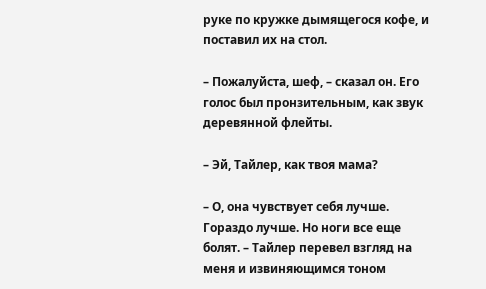руке по кружке дымящегося кофе, и поставил их на стол.

– Пожалуйста, шеф, – сказал он. Его голос был пронзительным, как звук деревянной флейты.

– Эй, Тайлер, как твоя мама?

– О, она чувствует себя лучше. Гораздо лучше. Но ноги все еще болят. – Тайлер перевел взгляд на меня и извиняющимся тоном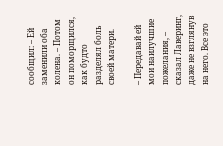сообщил: – Ей заменили оба колена. – Потом он поморщился, как будто разделял боль своей матери.

– Передавай ей мои наилучшие пожелания, – сказал Лаверинг, даже не взглянув на него. Все это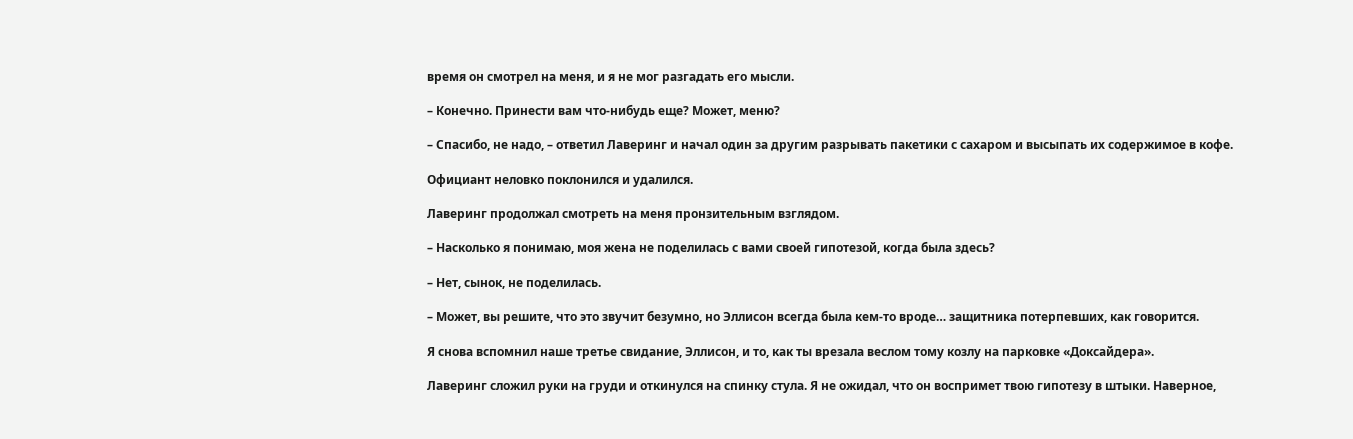время он смотрел на меня, и я не мог разгадать его мысли.

– Конечно. Принести вам что-нибудь еще? Может, меню?

– Спасибо, не надо, – ответил Лаверинг и начал один за другим разрывать пакетики с сахаром и высыпать их содержимое в кофе.

Официант неловко поклонился и удалился.

Лаверинг продолжал смотреть на меня пронзительным взглядом.

– Насколько я понимаю, моя жена не поделилась с вами своей гипотезой, когда была здесь?

– Нет, сынок, не поделилась.

– Может, вы решите, что это звучит безумно, но Эллисон всегда была кем-то вроде… защитника потерпевших, как говорится.

Я снова вспомнил наше третье свидание, Эллисон, и то, как ты врезала веслом тому козлу на парковке «Доксайдера».

Лаверинг сложил руки на груди и откинулся на спинку стула. Я не ожидал, что он воспримет твою гипотезу в штыки. Наверное,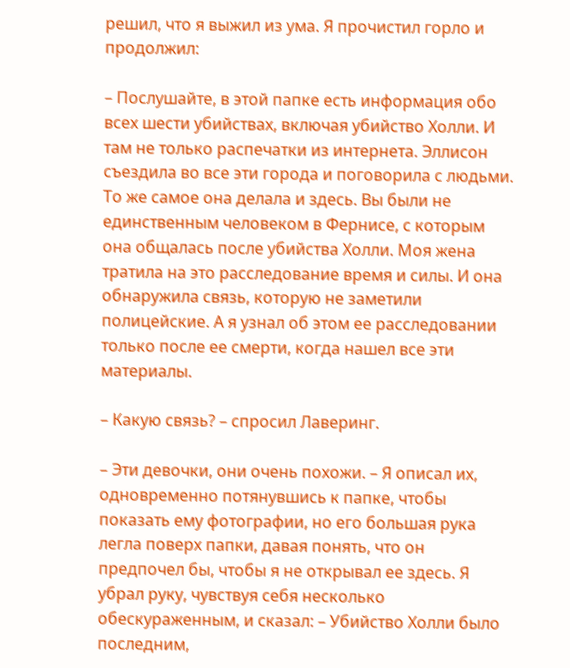решил, что я выжил из ума. Я прочистил горло и продолжил:

– Послушайте, в этой папке есть информация обо всех шести убийствах, включая убийство Холли. И там не только распечатки из интернета. Эллисон съездила во все эти города и поговорила с людьми. То же самое она делала и здесь. Вы были не единственным человеком в Фернисе, с которым она общалась после убийства Холли. Моя жена тратила на это расследование время и силы. И она обнаружила связь, которую не заметили полицейские. А я узнал об этом ее расследовании только после ее смерти, когда нашел все эти материалы.

– Какую связь? – спросил Лаверинг.

– Эти девочки, они очень похожи. – Я описал их, одновременно потянувшись к папке, чтобы показать ему фотографии, но его большая рука легла поверх папки, давая понять, что он предпочел бы, чтобы я не открывал ее здесь. Я убрал руку, чувствуя себя несколько обескураженным, и сказал: – Убийство Холли было последним,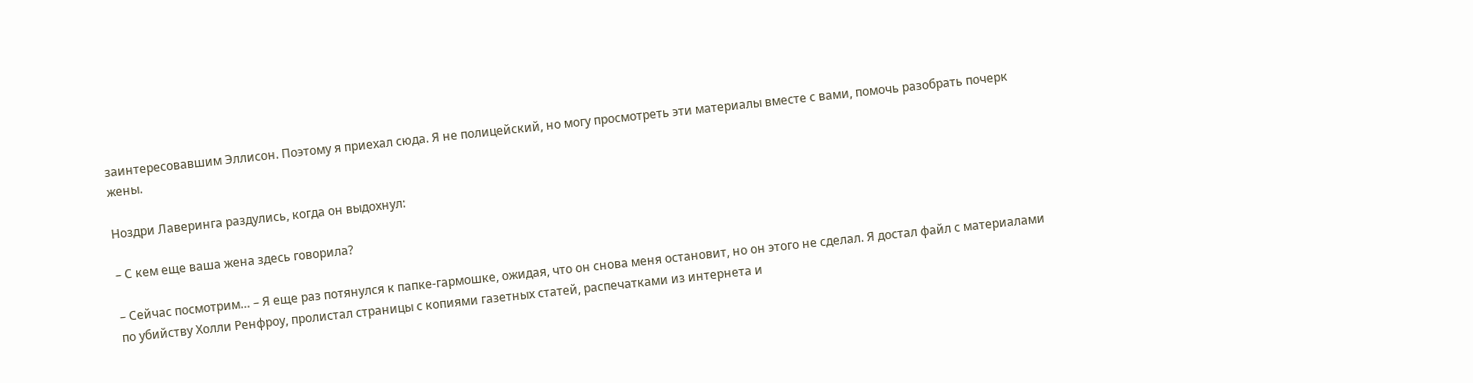заинтересовавшим Эллисон. Поэтому я приехал сюда. Я не полицейский, но могу просмотреть эти материалы вместе с вами, помочь разобрать почерк жены.

Ноздри Лаверинга раздулись, когда он выдохнул:

– С кем еще ваша жена здесь говорила?

– Сейчас посмотрим… – Я еще раз потянулся к папке-гармошке, ожидая, что он снова меня остановит, но он этого не сделал. Я достал файл с материалами по убийству Холли Ренфроу, пролистал страницы с копиями газетных статей, распечатками из интернета и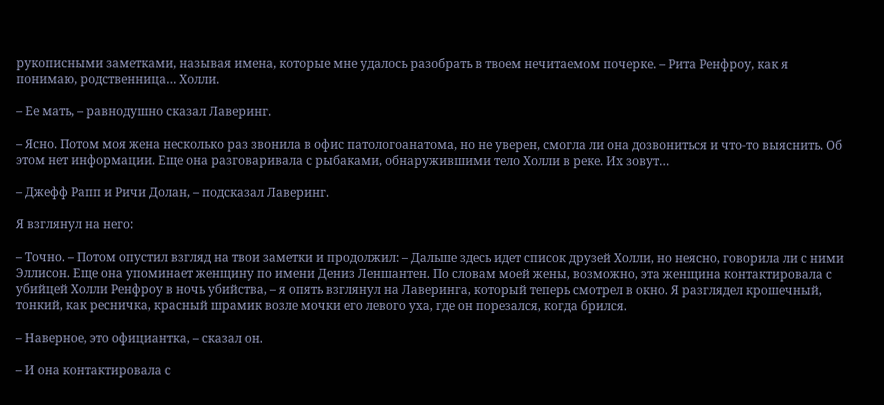рукописными заметками, называя имена, которые мне удалось разобрать в твоем нечитаемом почерке. – Рита Ренфроу, как я понимаю, родственница… Холли.

– Ее мать, – равнодушно сказал Лаверинг.

– Ясно. Потом моя жена несколько раз звонила в офис патологоанатома, но не уверен, смогла ли она дозвониться и что-то выяснить. Об этом нет информации. Еще она разговаривала с рыбаками, обнаружившими тело Холли в реке. Их зовут…

– Джефф Рапп и Ричи Долан, – подсказал Лаверинг.

Я взглянул на него:

– Точно. – Потом опустил взгляд на твои заметки и продолжил: – Дальше здесь идет список друзей Холли, но неясно, говорила ли с ними Эллисон. Еще она упоминает женщину по имени Дениз Леншантен. По словам моей жены, возможно, эта женщина контактировала с убийцей Холли Ренфроу в ночь убийства, – я опять взглянул на Лаверинга, который теперь смотрел в окно. Я разглядел крошечный, тонкий, как ресничка, красный шрамик возле мочки его левого уха, где он порезался, когда брился.

– Наверное, это официантка, – сказал он.

– И она контактировала с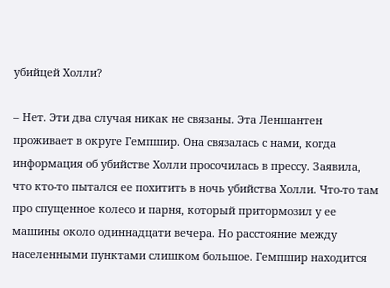убийцей Холли?

– Нет. Эти два случая никак не связаны. Эта Леншантен проживает в округе Гемпшир. Она связалась с нами, когда информация об убийстве Холли просочилась в прессу. Заявила, что кто-то пытался ее похитить в ночь убийства Холли. Что-то там про спущенное колесо и парня, который притормозил у ее машины около одиннадцати вечера. Но расстояние между населенными пунктами слишком большое. Гемпшир находится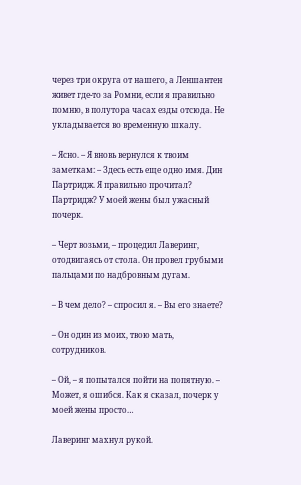через три округа от нашего, а Леншантен живет где-то за Ромни, если я правильно помню, в полутора часах езды отсюда. Не укладывается во временную шкалу.

– Ясно. – Я вновь вернулся к твоим заметкам: – Здесь есть еще одно имя. Дин Партридж. Я правильно прочитал? Партридж? У моей жены был ужасный почерк.

– Черт возьми, – процедил Лаверинг, отодвигаясь от стола. Он провел грубыми пальцами по надбровным дугам.

– В чем дело? – спросил я. – Вы его знаете?

– Он один из моих, твою мать, сотрудников.

– Ой, – я попытался пойти на попятную. – Может, я ошибся. Как я сказал, почерк у моей жены просто…

Лаверинг махнул рукой.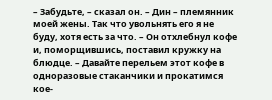– Забудьте, – сказал он. – Дин – племянник моей жены. Так что увольнять его я не буду, хотя есть за что. – Он отхлебнул кофе и, поморщившись, поставил кружку на блюдце. – Давайте перельем этот кофе в одноразовые стаканчики и прокатимся кое-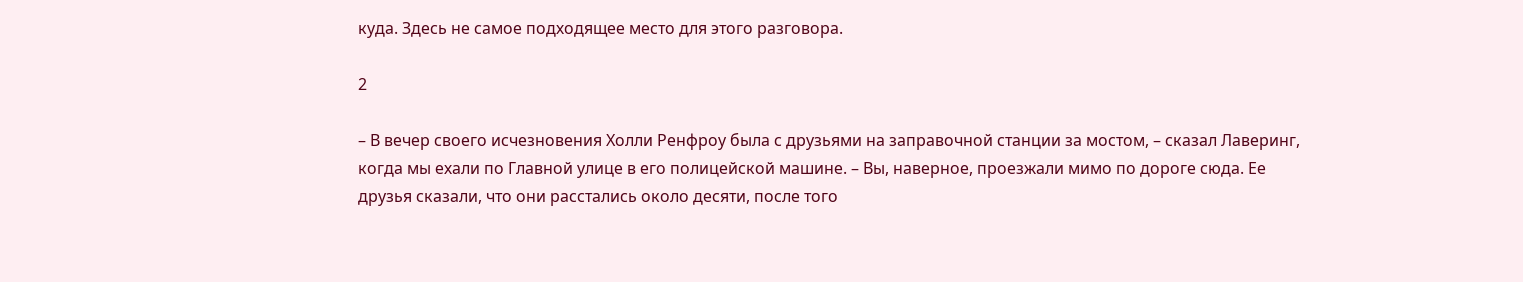куда. Здесь не самое подходящее место для этого разговора.

2

– В вечер своего исчезновения Холли Ренфроу была с друзьями на заправочной станции за мостом, – сказал Лаверинг, когда мы ехали по Главной улице в его полицейской машине. – Вы, наверное, проезжали мимо по дороге сюда. Ее друзья сказали, что они расстались около десяти, после того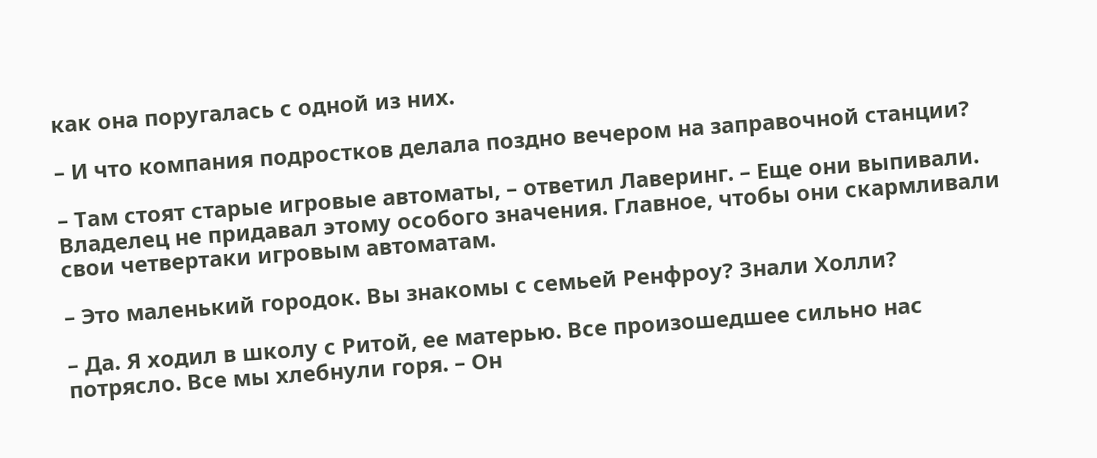как она поругалась с одной из них.

– И что компания подростков делала поздно вечером на заправочной станции?

– Там стоят старые игровые автоматы, – ответил Лаверинг. – Еще они выпивали. Владелец не придавал этому особого значения. Главное, чтобы они скармливали свои четвертаки игровым автоматам.

– Это маленький городок. Вы знакомы с семьей Ренфроу? Знали Холли?

– Да. Я ходил в школу с Ритой, ее матерью. Все произошедшее сильно нас потрясло. Все мы хлебнули горя. – Он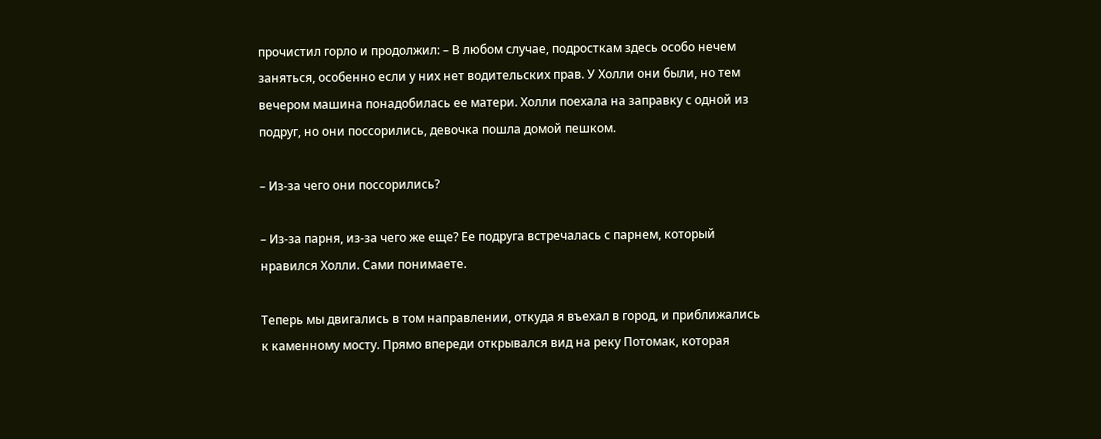прочистил горло и продолжил: – В любом случае, подросткам здесь особо нечем заняться, особенно если у них нет водительских прав. У Холли они были, но тем вечером машина понадобилась ее матери. Холли поехала на заправку с одной из подруг, но они поссорились, девочка пошла домой пешком.

– Из-за чего они поссорились?

– Из-за парня, из-за чего же еще? Ее подруга встречалась с парнем, который нравился Холли. Сами понимаете.

Теперь мы двигались в том направлении, откуда я въехал в город, и приближались к каменному мосту. Прямо впереди открывался вид на реку Потомак, которая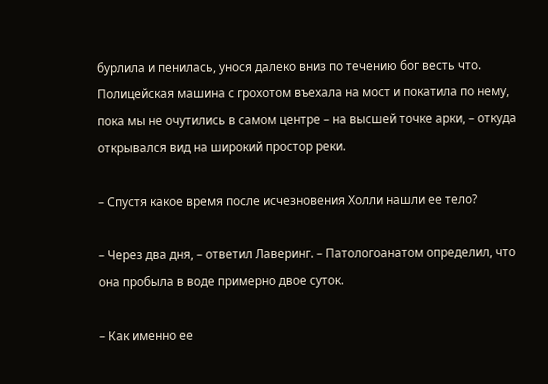бурлила и пенилась, унося далеко вниз по течению бог весть что. Полицейская машина с грохотом въехала на мост и покатила по нему, пока мы не очутились в самом центре – на высшей точке арки, – откуда открывался вид на широкий простор реки.

– Спустя какое время после исчезновения Холли нашли ее тело?

– Через два дня, – ответил Лаверинг. – Патологоанатом определил, что она пробыла в воде примерно двое суток.

– Как именно ее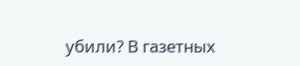убили? В газетных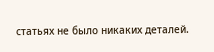статьях не было никаких деталей.